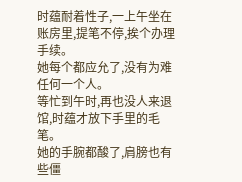时蕴耐着性子,一上午坐在账房里,提笔不停,挨个办理手续。
她每个都应允了,没有为难任何一个人。
等忙到午时,再也没人来退馆,时蕴才放下手里的毛笔。
她的手腕都酸了,肩膀也有些僵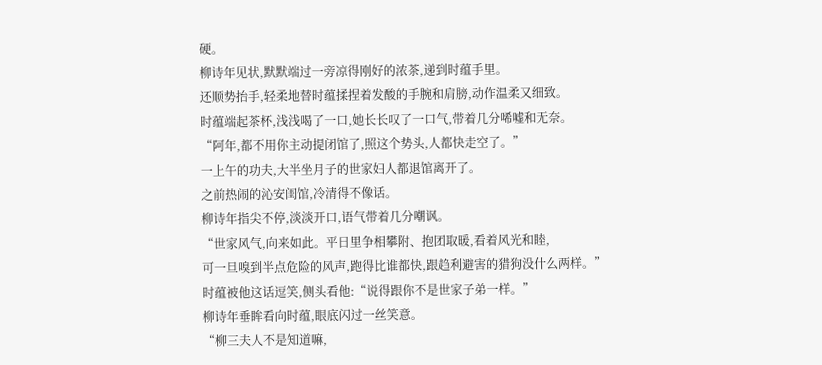硬。
柳诗年见状,默默端过一旁凉得刚好的浓茶,递到时蕴手里。
还顺势抬手,轻柔地替时蕴揉捏着发酸的手腕和肩膀,动作温柔又细致。
时蕴端起茶杯,浅浅喝了一口,她长长叹了一口气,带着几分唏嘘和无奈。
“阿年,都不用你主动提闭馆了,照这个势头,人都快走空了。”
一上午的功夫,大半坐月子的世家妇人都退馆离开了。
之前热闹的沁安闺馆,冷清得不像话。
柳诗年指尖不停,淡淡开口,语气带着几分嘲讽。
“世家风气,向来如此。平日里争相攀附、抱团取暖,看着风光和睦,
可一旦嗅到半点危险的风声,跑得比谁都快,跟趋利避害的猎狗没什么两样。”
时蕴被他这话逗笑,侧头看他:“说得跟你不是世家子弟一样。”
柳诗年垂眸看向时蕴,眼底闪过一丝笑意。
“柳三夫人不是知道嘛,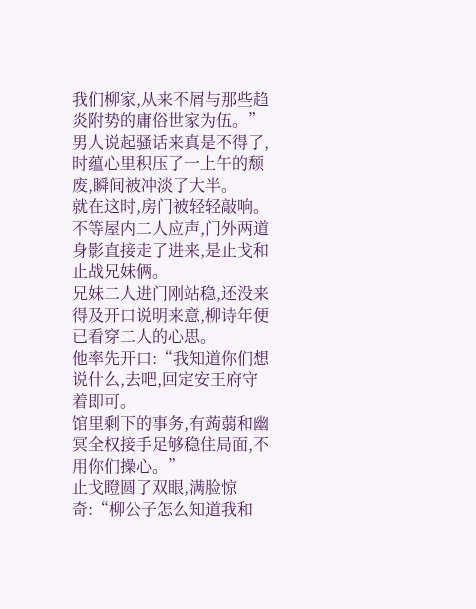我们柳家,从来不屑与那些趋炎附势的庸俗世家为伍。”
男人说起骚话来真是不得了,时蕴心里积压了一上午的颓废,瞬间被冲淡了大半。
就在这时,房门被轻轻敲响。
不等屋内二人应声,门外两道身影直接走了进来,是止戈和止战兄妹俩。
兄妹二人进门刚站稳,还没来得及开口说明来意,柳诗年便已看穿二人的心思。
他率先开口:“我知道你们想说什么,去吧,回定安王府守着即可。
馆里剩下的事务,有蒟蒻和幽冥全权接手足够稳住局面,不用你们操心。”
止戈瞪圆了双眼,满脸惊奇:“柳公子怎么知道我和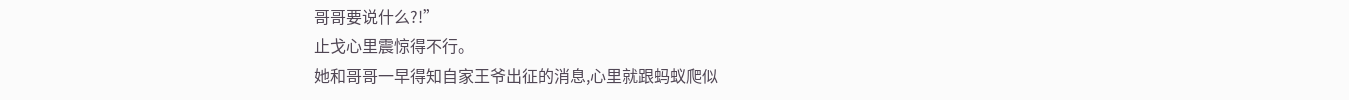哥哥要说什么?!”
止戈心里震惊得不行。
她和哥哥一早得知自家王爷出征的消息,心里就跟蚂蚁爬似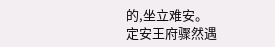的,坐立难安。
定安王府骤然遇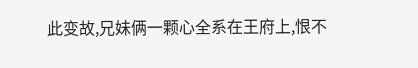此变故,兄妹俩一颗心全系在王府上,恨不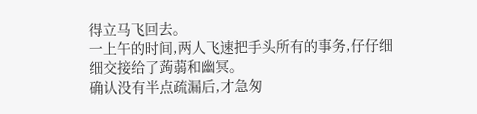得立马飞回去。
一上午的时间,两人飞速把手头所有的事务,仔仔细细交接给了蒟蒻和幽冥。
确认没有半点疏漏后,才急匆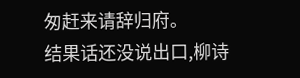匆赶来请辞归府。
结果话还没说出口,柳诗